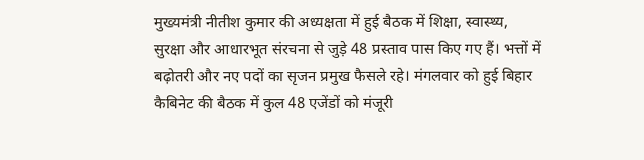मुख्यमंत्री नीतीश कुमार की अध्यक्षता में हुई बैठक में शिक्षा, स्वास्थ्य, सुरक्षा और आधारभूत संरचना से जुड़े 48 प्रस्ताव पास किए गए हैं। भत्तों में बढ़ोतरी और नए पदों का सृजन प्रमुख फैसले रहे। मंगलवार को हुई बिहार कैबिनेट की बैठक में कुल 48 एजेंडों को मंजूरी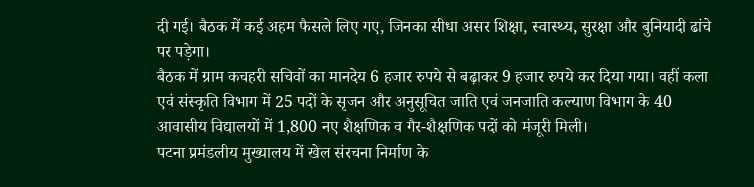दी गई। बैठक में कई अहम फैसले लिए गए, जिनका सीधा असर शिक्षा, स्वास्थ्य, सुरक्षा और बुनियादी ढांचे पर पड़ेगा।
बैठक में ग्राम कचहरी सचिवों का मानदेय 6 हजार रुपये से बढ़ाकर 9 हजार रुपये कर दिया गया। वहीं कला एवं संस्कृति विभाग में 25 पदों के सृजन और अनुसूचित जाति एवं जनजाति कल्याण विभाग के 40 आवासीय विद्यालयों में 1,800 नए शैक्षणिक व गैर-शैक्षणिक पदों को मंजूरी मिली।
पटना प्रमंडलीय मुख्यालय में खेल संरचना निर्माण के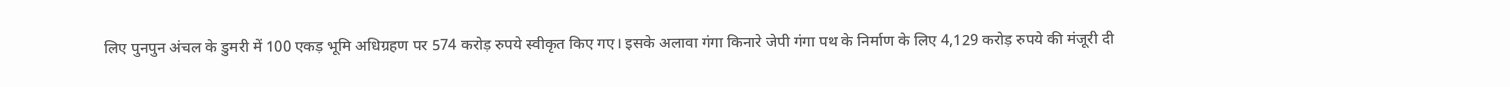लिए पुनपुन अंचल के डुमरी में 100 एकड़ भूमि अधिग्रहण पर 574 करोड़ रुपये स्वीकृत किए गए। इसके अलावा गंगा किनारे जेपी गंगा पथ के निर्माण के लिए 4,129 करोड़ रुपये की मंजूरी दी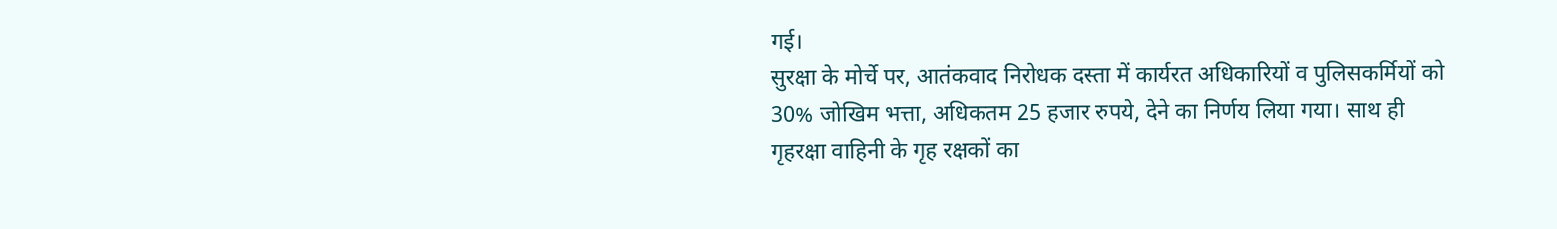गई।
सुरक्षा के मोर्चे पर, आतंकवाद निरोधक दस्ता में कार्यरत अधिकारियों व पुलिसकर्मियों को 30% जोखिम भत्ता, अधिकतम 25 हजार रुपये, देने का निर्णय लिया गया। साथ ही गृहरक्षा वाहिनी के गृह रक्षकों का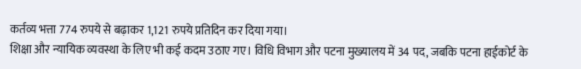कर्तव्य भत्ता 774 रुपये से बढ़ाकर 1,121 रुपये प्रतिदिन कर दिया गया।
शिक्षा और न्यायिक व्यवस्था के लिए भी कई कदम उठाए गए। विधि विभाग और पटना मुख्यालय में 34 पद, जबकि पटना हाईकोर्ट के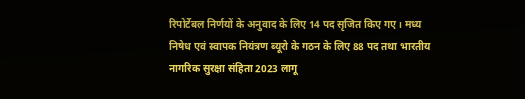रिपोर्टेबल निर्णयों के अनुवाद के लिए 14 पद सृजित किए गए। मध्य निषेध एवं स्वापक नियंत्रण ब्यूरो के गठन के लिए 88 पद तथा भारतीय नागरिक सुरक्षा संहिता 2023 लागू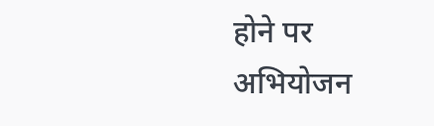होने पर अभियोजन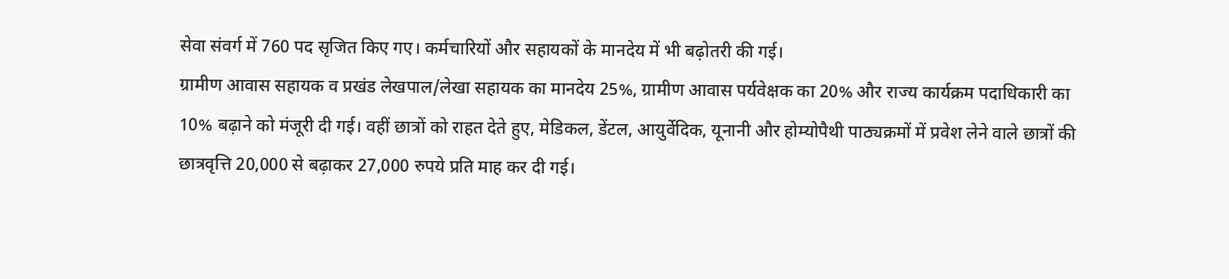सेवा संवर्ग में 760 पद सृजित किए गए। कर्मचारियों और सहायकों के मानदेय में भी बढ़ोतरी की गई।
ग्रामीण आवास सहायक व प्रखंड लेखपाल/लेखा सहायक का मानदेय 25%, ग्रामीण आवास पर्यवेक्षक का 20% और राज्य कार्यक्रम पदाधिकारी का 10% बढ़ाने को मंजूरी दी गई। वहीं छात्रों को राहत देते हुए, मेडिकल, डेंटल, आयुर्वेदिक, यूनानी और होम्योपैथी पाठ्यक्रमों में प्रवेश लेने वाले छात्रों की छात्रवृत्ति 20,000 से बढ़ाकर 27,000 रुपये प्रति माह कर दी गई।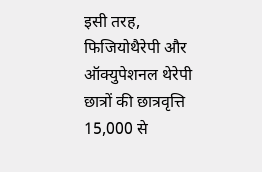इसी तरह, फिजियोथैरेपी और ऑक्युपेशनल थेरेपी छात्रों की छात्रवृत्ति 15,000 से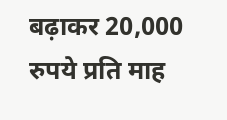बढ़ाकर 20,000 रुपये प्रति माह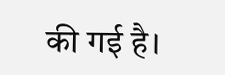की गई है।